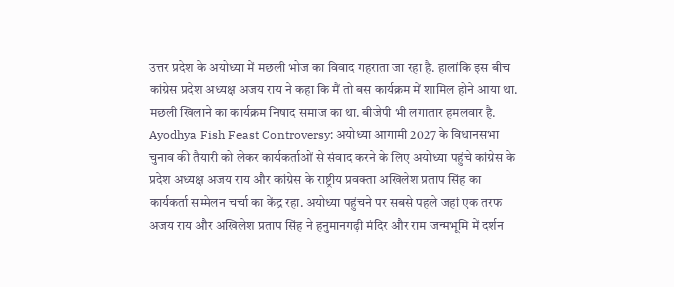उत्तर प्रदेश के अयोध्या में मछली भोज का विवाद गहराता जा रहा है. हालांकि इस बीच कांग्रेस प्रदेश अध्यक्ष अजय राय ने कहा कि मैं तो बस कार्यक्रम में शामिल होने आया था. मछली खिलाने का कार्यक्रम निषाद समाज का था. बीजेपी भी लगातार हमलवार है.
Ayodhya Fish Feast Controversy: अयोध्या आगामी 2027 के विधानसभा चुनाव की तैयारी को लेकर कार्यकर्ताओं से संवाद करने के लिए अयोध्या पहुंचे कांग्रेस के प्रदेश अध्यक्ष अजय राय और कांग्रेस के राष्ट्रीय प्रवक्ता अखिलेश प्रताप सिंह का कार्यकर्ता सम्मेलन चर्चा का केंद्र रहा. अयोध्या पहुंचने पर सबसे पहले जहां एक तरफ अजय राय और अखिलेश प्रताप सिंह ने हनुमानगढ़ी मंदिर और राम जन्मभूमि में दर्शन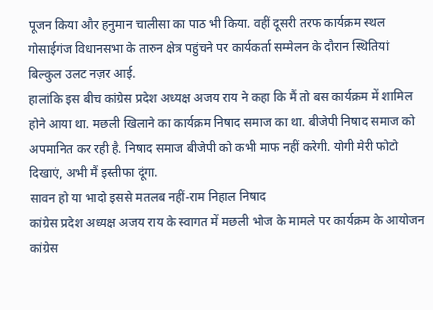पूजन किया और हनुमान चालीसा का पाठ भी किया. वहीं दूसरी तरफ कार्यक्रम स्थल गोसाईगंज विधानसभा के तारुन क्षेत्र पहुंचने पर कार्यकर्ता सम्मेलन के दौरान स्थितियां बिल्कुल उलट नज़र आई.
हालांकि इस बीच कांग्रेस प्रदेश अध्यक्ष अजय राय ने कहा कि मैं तो बस कार्यक्रम में शामिल होने आया था. मछली खिलाने का कार्यक्रम निषाद समाज का था. बीजेपी निषाद समाज को अपमानित कर रही है. निषाद समाज बीजेपी को कभी माफ नहीं करेगी. योगी मेरी फोटो दिखाएं, अभी मैं इस्तीफा दूंगा.
सावन हो या भादो इससे मतलब नहीं-राम निहाल निषाद
कांग्रेस प्रदेश अध्यक्ष अजय राय के स्वागत में मछली भोज के मामले पर कार्यक्रम के आयोजन कांग्रेस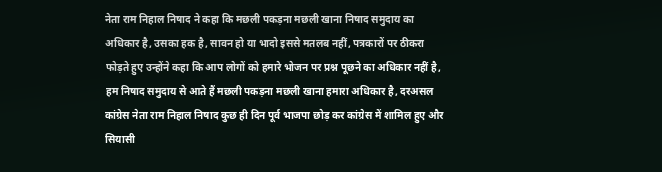नेता राम निहाल निषाद ने कहा कि मछली पकड़ना मछली खाना निषाद समुदाय का अधिकार है, उसका हक है, सावन हो या भादो इससे मतलब नहीं, पत्रकारों पर ठीकरा फोड़ते हुए उन्होंने कहा कि आप लोगों को हमारे भोजन पर प्रश्न पूछने का अधिकार नहीं है, हम निषाद समुदाय से आते हैं मछली पकड़ना मछली खाना हमारा अधिकार है, दरअसल कांग्रेस नेता राम निहाल निषाद कुछ ही दिन पूर्व भाजपा छोड़ कर कांग्रेस में शामिल हुए और सियासी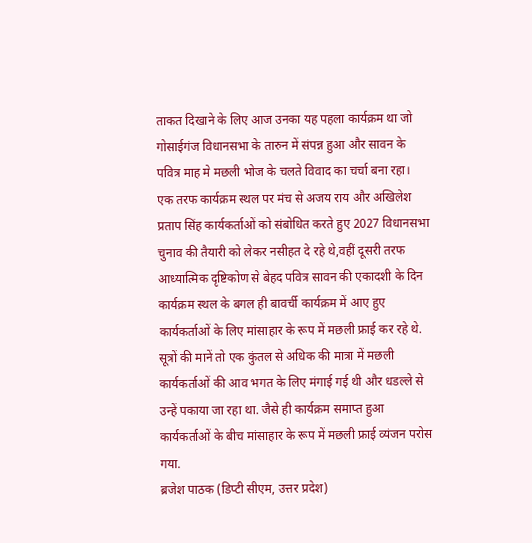ताकत दिखाने के लिए आज उनका यह पहला कार्यक्रम था जो गोसाईगंज विधानसभा के तारुन में संपन्न हुआ और सावन के पवित्र माह मे मछली भोज के चलते विवाद का चर्चा बना रहा।
एक तरफ कार्यक्रम स्थल पर मंच से अजय राय और अखिलेश प्रताप सिंह कार्यकर्ताओं को संबोधित करते हुए 2027 विधानसभा चुनाव की तैयारी को लेकर नसीहत दे रहे थे,वहीं दूसरी तरफ आध्यात्मिक दृष्टिकोण से बेहद पवित्र सावन की एकादशी के दिन कार्यक्रम स्थल के बगल ही बावर्ची कार्यक्रम में आए हुए कार्यकर्ताओं के लिए मांसाहार के रूप में मछली फ्राई कर रहे थे. सूत्रों की मानें तो एक कुंतल से अधिक की मात्रा में मछली कार्यकर्ताओं की आव भगत के लिए मंगाई गई थी और धडल्ले से उन्हें पकाया जा रहा था. जैसे ही कार्यक्रम समाप्त हुआ कार्यकर्ताओं के बीच मांसाहार के रूप में मछली फ्राई व्यंजन परोस गया.
ब्रजेश पाठक (डिप्टी सीएम, उत्तर प्रदेश)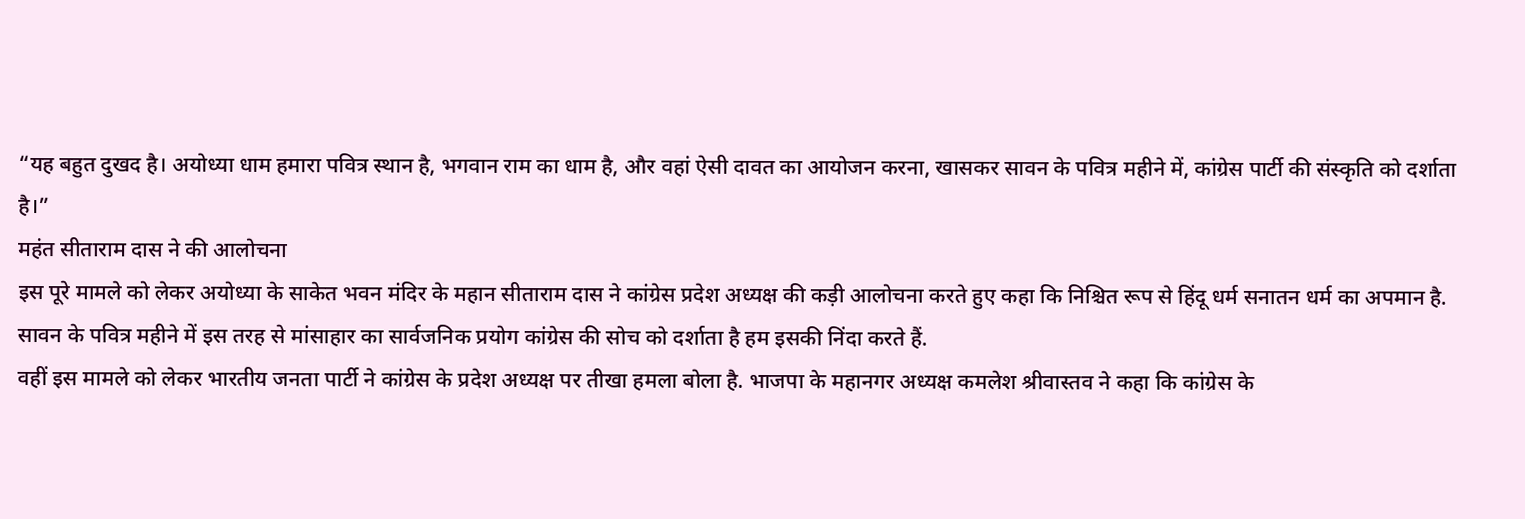“यह बहुत दुखद है। अयोध्या धाम हमारा पवित्र स्थान है, भगवान राम का धाम है, और वहां ऐसी दावत का आयोजन करना, खासकर सावन के पवित्र महीने में, कांग्रेस पार्टी की संस्कृति को दर्शाता है।”
महंत सीताराम दास ने की आलोचना
इस पूरे मामले को लेकर अयोध्या के साकेत भवन मंदिर के महान सीताराम दास ने कांग्रेस प्रदेश अध्यक्ष की कड़ी आलोचना करते हुए कहा कि निश्चित रूप से हिंदू धर्म सनातन धर्म का अपमान है. सावन के पवित्र महीने में इस तरह से मांसाहार का सार्वजनिक प्रयोग कांग्रेस की सोच को दर्शाता है हम इसकी निंदा करते हैं.
वहीं इस मामले को लेकर भारतीय जनता पार्टी ने कांग्रेस के प्रदेश अध्यक्ष पर तीखा हमला बोला है. भाजपा के महानगर अध्यक्ष कमलेश श्रीवास्तव ने कहा कि कांग्रेस के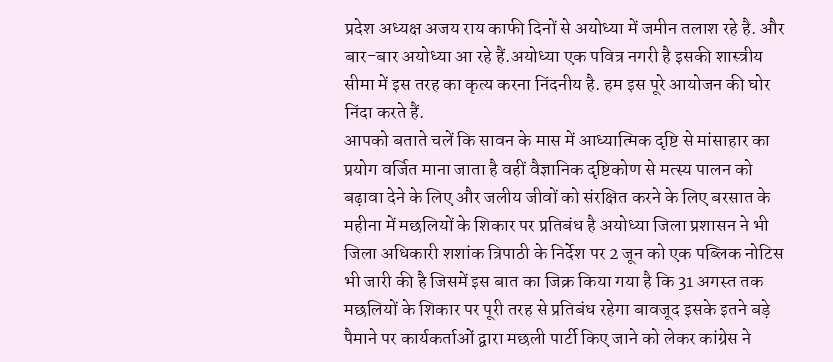प्रदेश अध्यक्ष अजय राय काफी दिनों से अयोध्या में जमीन तलाश रहे है. और बार-बार अयोध्या आ रहे हैं.अयोध्या एक पवित्र नगरी है इसकी शास्त्रीय सीमा में इस तरह का कृत्य करना निंदनीय है. हम इस पूरे आयोजन की घोर निंदा करते हैं.
आपको बताते चलें कि सावन के मास में आध्यात्मिक दृष्टि से मांसाहार का प्रयोग वर्जित माना जाता है वहीं वैज्ञानिक दृष्टिकोण से मत्स्य पालन को बढ़ावा देने के लिए और जलीय जीवों को संरक्षित करने के लिए बरसात के महीना में मछलियों के शिकार पर प्रतिबंध है अयोध्या जिला प्रशासन ने भी जिला अधिकारी शशांक त्रिपाठी के निर्देश पर 2 जून को एक पब्लिक नोटिस भी जारी की है जिसमें इस बात का जिक्र किया गया है कि 31 अगस्त तक मछलियों के शिकार पर पूरी तरह से प्रतिबंध रहेगा बावजूद इसके इतने बड़े पैमाने पर कार्यकर्ताओं द्वारा मछली पार्टी किए जाने को लेकर कांग्रेस ने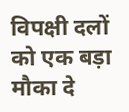विपक्षी दलों को एक बड़ा मौका दे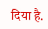दिया है.